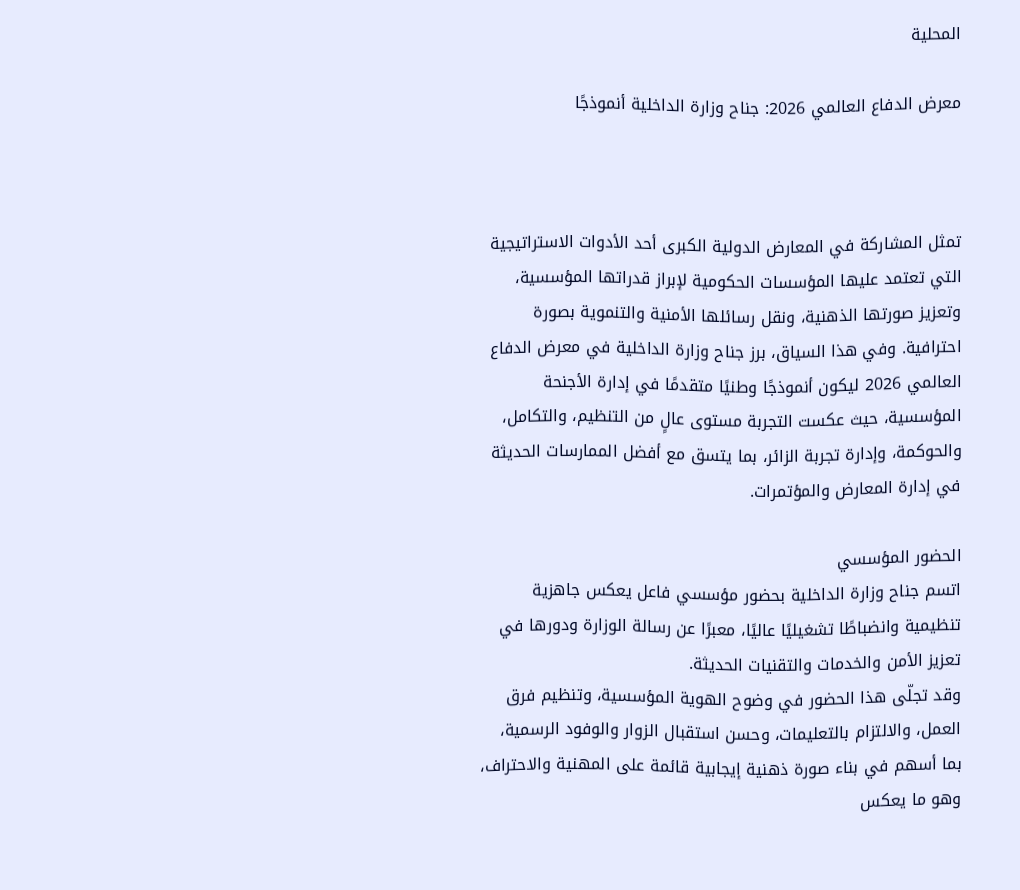المحلية

معرض الدفاع العالمي 2026: جناح وزارة الداخلية أنموذجًا



تمثل المشاركة في المعارض الدولية الكبرى أحد الأدوات الاستراتيجية التي تعتمد عليها المؤسسات الحكومية لإبراز قدراتها المؤسسية، وتعزيز صورتها الذهنية، ونقل رسائلها الأمنية والتنموية بصورة احترافية. وفي هذا السياق، برز جناح وزارة الداخلية في معرض الدفاع العالمي 2026 ليكون أنموذجًا وطنيًا متقدمًا في إدارة الأجنحة المؤسسية، حيث عكست التجربة مستوى عالٍ من التنظيم، والتكامل، والحوكمة، وإدارة تجربة الزائر، بما يتسق مع أفضل الممارسات الحديثة في إدارة المعارض والمؤتمرات.

الحضور المؤسسي
اتسم جناح وزارة الداخلية بحضور مؤسسي فاعل يعكس جاهزية تنظيمية وانضباطًا تشغيليًا عاليًا، معبرًا عن رسالة الوزارة ودورها في تعزيز الأمن والخدمات والتقنيات الحديثة.
وقد تجلّى هذا الحضور في وضوح الهوية المؤسسية، وتنظيم فرق العمل، والالتزام بالتعليمات، وحسن استقبال الزوار والوفود الرسمية، بما أسهم في بناء صورة ذهنية إيجابية قائمة على المهنية والاحتراف، وهو ما يعكس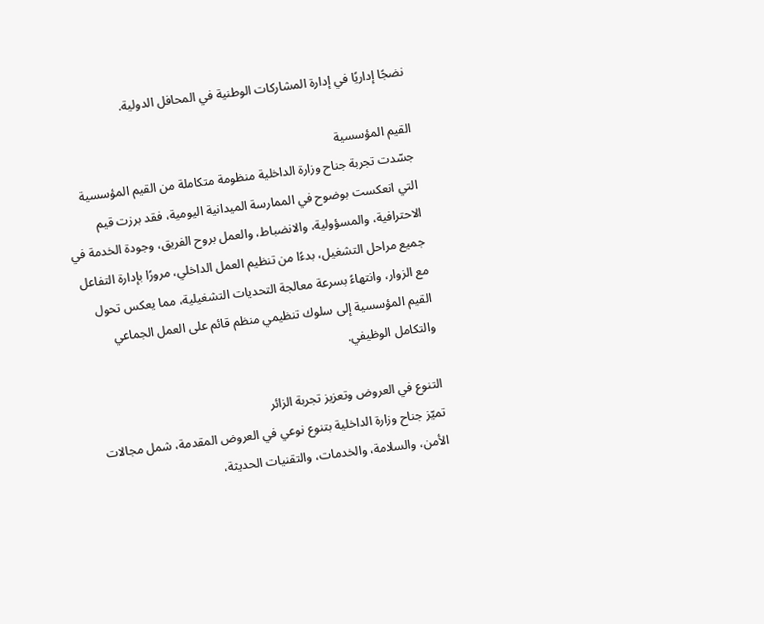نضجًا إداريًا في إدارة المشاركات الوطنية في المحافل الدولية.

القيم المؤسسية
جسّدت تجربة جناح وزارة الداخلية منظومة متكاملة من القيم المؤسسية التي انعكست بوضوح في الممارسة الميدانية اليومية، فقد برزت قيم الاحترافية، والمسؤولية، والانضباط، والعمل بروح الفريق، وجودة الخدمة في جميع مراحل التشغيل، بدءًا من تنظيم العمل الداخلي، مرورًا بإدارة التفاعل مع الزوار، وانتهاءً بسرعة معالجة التحديات التشغيلية، مما يعكس تحول القيم المؤسسية إلى سلوك تنظيمي منظم قائم على العمل الجماعي والتكامل الوظيفي.

التنوع في العروض وتعزيز تجربة الزائر
تميّز جناح وزارة الداخلية بتنوع نوعي في العروض المقدمة، شمل مجالات الأمن، والسلامة، والخدمات، والتقنيات الحديثة،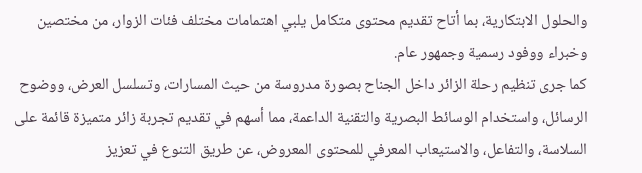والحلول الابتكارية، بما أتاح تقديم محتوى متكامل يلبي اهتمامات مختلف فئات الزوار، من مختصين وخبراء ووفود رسمية وجمهور عام.
كما جرى تنظيم رحلة الزائر داخل الجناح بصورة مدروسة من حيث المسارات، وتسلسل العرض، ووضوح الرسائل، واستخدام الوسائط البصرية والتقنية الداعمة، مما أسهم في تقديم تجربة زائر متميزة قائمة على السلاسة، والتفاعل، والاستيعاب المعرفي للمحتوى المعروض، عن طريق التنوع في تعزيز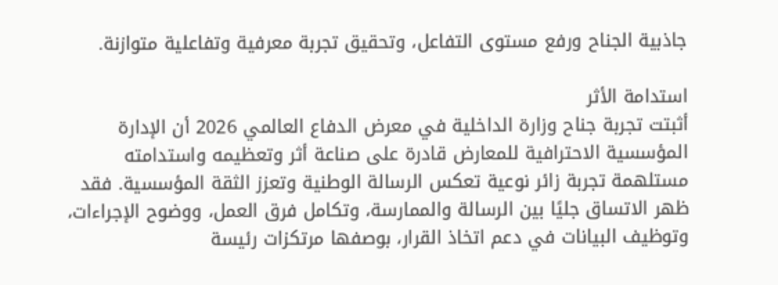جاذبية الجناح ورفع مستوى التفاعل، وتحقيق تجربة معرفية وتفاعلية متوازنة.

استدامة الأثر
أثبتت تجربة جناح وزارة الداخلية في معرض الدفاع العالمي 2026 أن الإدارة المؤسسية الاحترافية للمعارض قادرة على صناعة أثر وتعظيمه واستدامته مستلهمة تجربة زائر نوعية تعكس الرسالة الوطنية وتعزز الثقة المؤسسية. فقد ظهر الاتساق جليًا بين الرسالة والممارسة، وتكامل فرق العمل، ووضوح الإجراءات، وتوظيف البيانات في دعم اتخاذ القرار، بوصفها مرتكزات رئيسة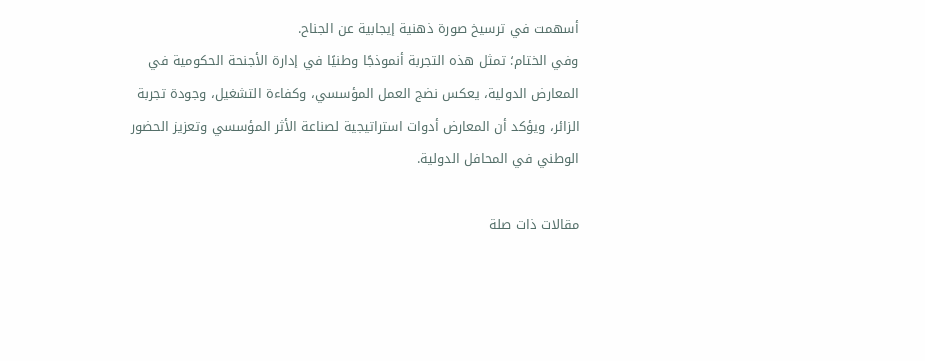أسهمت في ترسيخ صورة ذهنية إيجابية عن الجناح.
وفي الختام؛ تمثل هذه التجربة أنموذجًا وطنيًا في إدارة الأجنحة الحكومية في المعارض الدولية، يعكس نضج العمل المؤسسي، وكفاءة التشغيل، وجودة تجربة الزائر، ويؤكد أن المعارض أدوات استراتيجية لصناعة الأثر المؤسسي وتعزيز الحضور الوطني في المحافل الدولية.

مقالات ذات صلة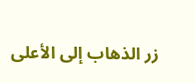زر الذهاب إلى الأعلى